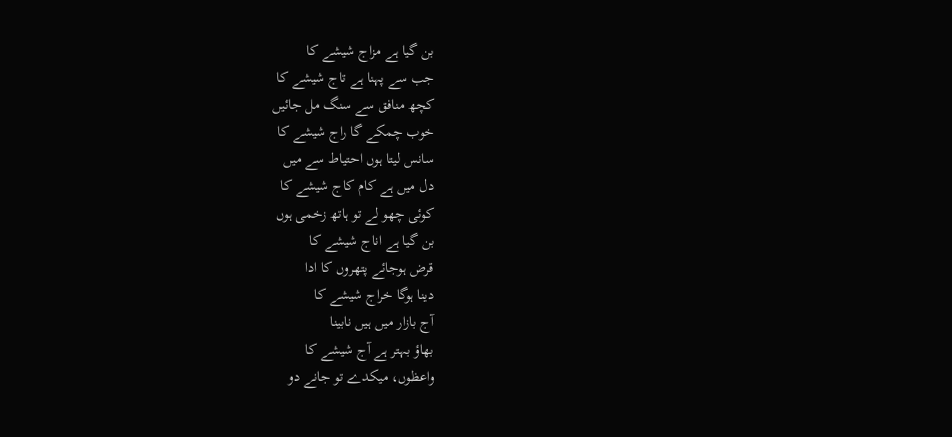بن گیا ہے مزاج شیشے کا
جب سے پہنا ہے تاج شیشے کا
کچھ منافق سے سنگ مل جائیں
خوب چمکے گا راج شیشے کا
سانس لیتا ہوں احتیاط سے میں
دل میں ہے کام کاج شیشے کا
کوئی چھو لے تو ہاتھ زخمی ہوں
بن گیا ہے اناج شیشے کا
قرض ہوجائے پتھروں کا ادا
دینا ہوگا خراج شیشے کا
آج بازار میں ہیں نابینا
بھاؤ بہتر ہے آج شیشے کا
واعظوں، میکدے تو جانے دو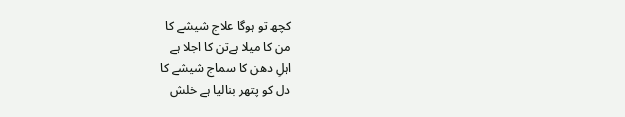کچھ تو ہوگا علاج شیشے کا
من کا میلا ہےتن کا اجلا ہے
اہلِ دھن کا سماج شیشے کا
دل کو پتھر بنالیا ہے خلش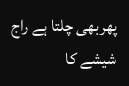پھربھی چلتا ہے راج شیشے کا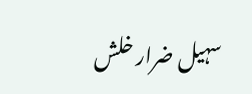سہیل ضرار خلش